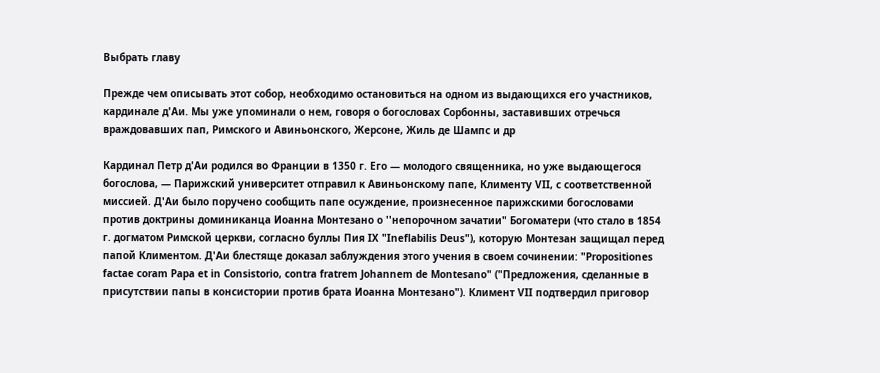Выбрать главу

Прежде чем описывать этот собор, необходимо остановиться на одном из выдающихся его участников, кардинале д'Аи. Мы уже упоминали о нем, говоря о богословах Сорбонны, заставивших отречься враждовавших пап, Римского и Авиньонского, Жерсоне, Жиль де Шампс и др

Кардинал Петр д'Аи родился во Франции в 1350 г. Его — молодого священника, но уже выдающегося богослова, — Парижский университет отправил к Авиньонскому папе, Клименту VII, с соответственной миссией. Д'Аи было поручено сообщить папе осуждение, произнесенное парижскими богословами против доктрины доминиканца Иоанна Монтезано о ''непорочном зачатии" Богоматери (что стало в 1854 г. догматом Римской церкви, согласно буллы Пия IX "Ineflabilis Deus"), которую Монтезан защищал перед папой Климентом. Д'Аи блестяще доказал заблуждения этого учения в своем сочинении: "Propositiones factae coram Papa et in Consistorio, contra fratrem Johannem de Montesano" ("Предложения, сделанные в присутствии папы в консистории против брата Иоанна Монтезано"). Климент VII подтвердил приговор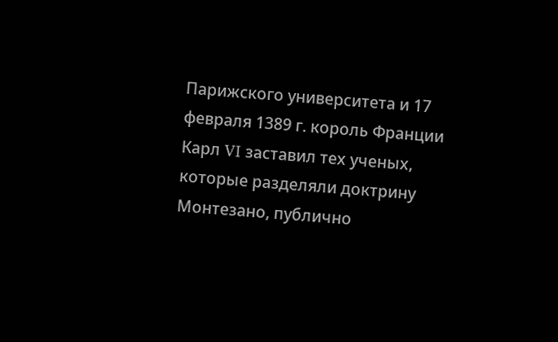Парижского университета и 17 февраля 1389 г. король Франции Карл VI заставил тех ученых, которые разделяли доктрину Монтезано, публично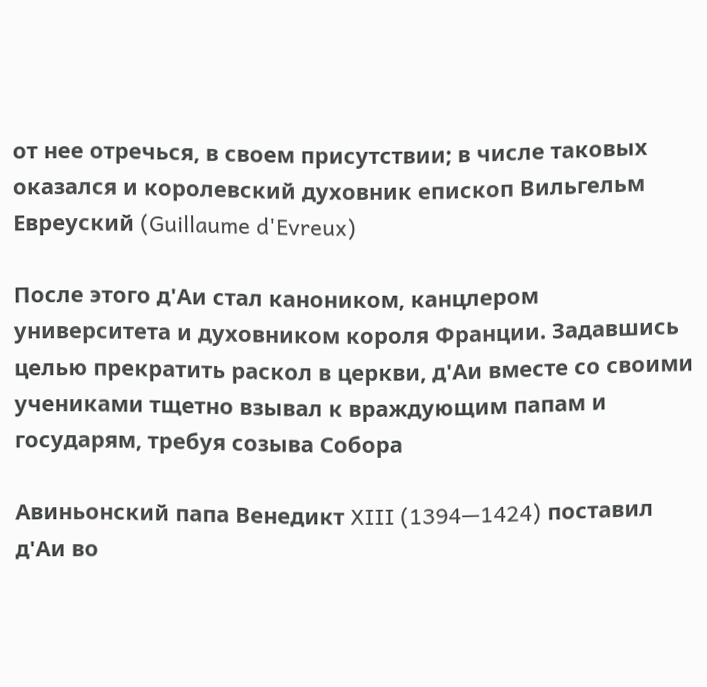от нее отречься, в своем присутствии; в числе таковых оказался и королевский духовник епископ Вильгельм Евреуский (Guillaume d'Evreux)

После этого д'Аи стал каноником, канцлером университета и духовником короля Франции. Задавшись целью прекратить раскол в церкви, д'Аи вместе со своими учениками тщетно взывал к враждующим папам и государям, требуя созыва Собора

Авиньонский папа Венедикт XIII (1394—1424) поставил д'Аи во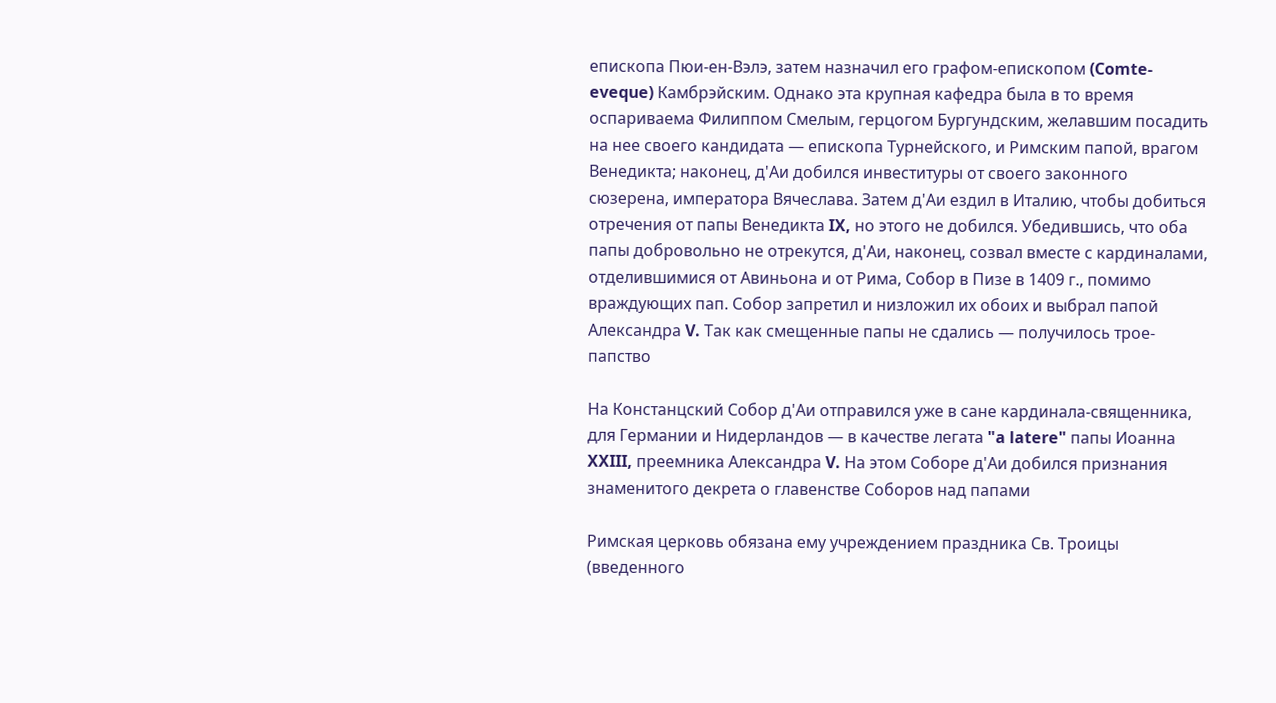епископа Пюи-ен-Вэлэ, затем назначил его графом-епископом (Comte-eveque) Камбрэйским. Однако эта крупная кафедра была в то время оспариваема Филиппом Смелым, герцогом Бургундским, желавшим посадить на нее своего кандидата — епископа Турнейского, и Римским папой, врагом Венедикта; наконец, д'Аи добился инвеституры от своего законного сюзерена, императора Вячеслава. Затем д'Аи ездил в Италию, чтобы добиться отречения от папы Венедикта IX, но этого не добился. Убедившись, что оба папы добровольно не отрекутся, д'Аи, наконец, созвал вместе с кардиналами, отделившимися от Авиньона и от Рима, Собор в Пизе в 1409 г., помимо враждующих пап. Собор запретил и низложил их обоих и выбрал папой Александра V. Так как смещенные папы не сдались — получилось трое- папство

На Констанцский Собор д'Аи отправился уже в сане кардинала-священника, для Германии и Нидерландов — в качестве легата "a latere" папы Иоанна XXIII, преемника Александра V. На этом Соборе д'Аи добился признания знаменитого декрета о главенстве Соборов над папами

Римская церковь обязана ему учреждением праздника Св. Троицы (введенного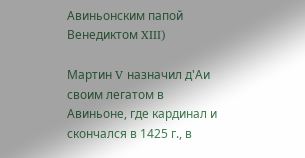Авиньонским папой Венедиктом XIII)

Мартин V назначил д'Аи своим легатом в Авиньоне, где кардинал и скончался в 1425 г., в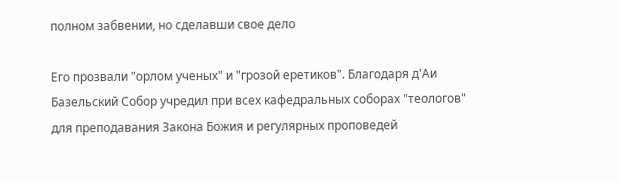полном забвении, но сделавши свое дело

Его прозвали "орлом ученых" и "грозой еретиков". Благодаря д'Аи Базельский Собор учредил при всех кафедральных соборах "теологов" для преподавания Закона Божия и регулярных проповедей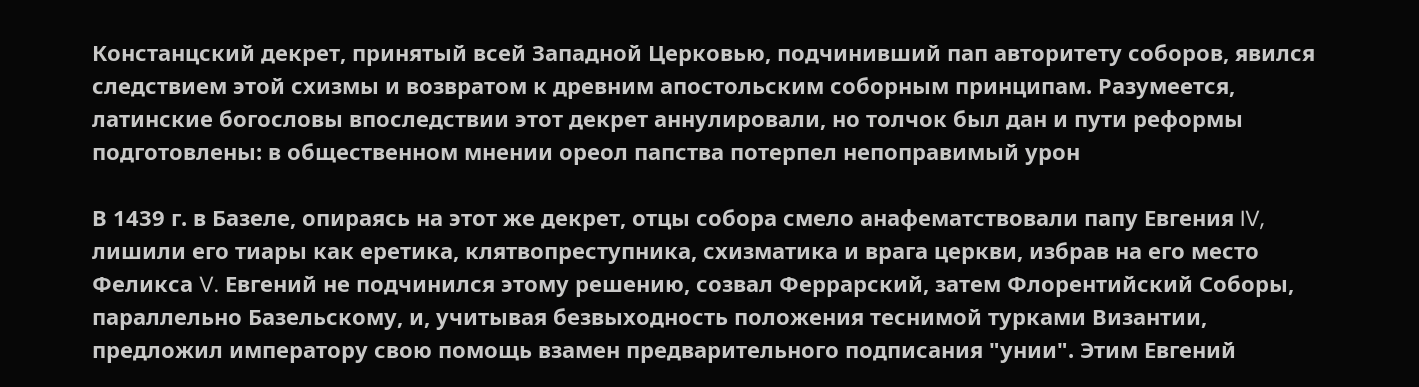Констанцский декрет, принятый всей Западной Церковью, подчинивший пап авторитету соборов, явился следствием этой схизмы и возвратом к древним апостольским соборным принципам. Разумеется, латинские богословы впоследствии этот декрет аннулировали, но толчок был дан и пути реформы подготовлены: в общественном мнении ореол папства потерпел непоправимый урон

В 1439 г. в Базеле, опираясь на этот же декрет, отцы собора смело анафематствовали папу Евгения IV, лишили его тиары как еретика, клятвопреступника, схизматика и врага церкви, избрав на его место Феликса V. Евгений не подчинился этому решению, созвал Феррарский, затем Флорентийский Соборы, параллельно Базельскому, и, учитывая безвыходность положения теснимой турками Византии, предложил императору свою помощь взамен предварительного подписания "унии". Этим Евгений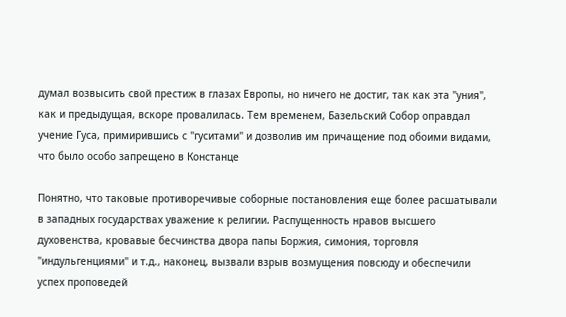думал возвысить свой престиж в глазах Европы, но ничего не достиг, так как эта "уния", как и предыдущая, вскоре провалилась. Тем временем, Базельский Собор оправдал учение Гуса, примирившись с "гуситами" и дозволив им причащение под обоими видами, что было особо запрещено в Констанце

Понятно, что таковые противоречивые соборные постановления еще более расшатывали в западных государствах уважение к религии. Распущенность нравов высшего духовенства, кровавые бесчинства двора папы Боржия, симония, торговля "индульгенциями" и т.д., наконец, вызвали взрыв возмущения повсюду и обеспечили успех проповедей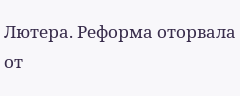Лютера. Реформа оторвала от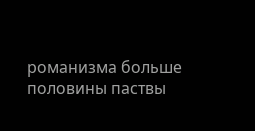романизма больше половины паствы